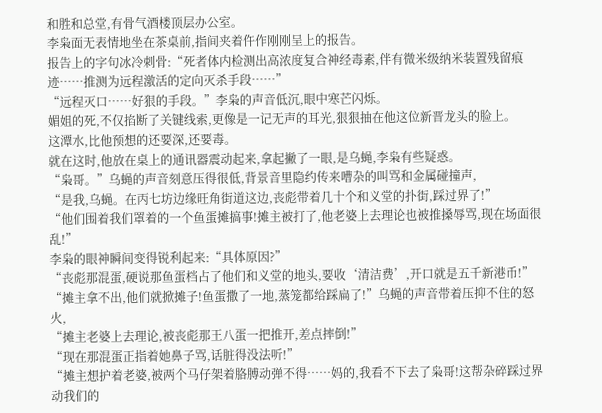和胜和总堂,有骨气酒楼顶层办公室。
李枭面无表情地坐在茶桌前,指间夹着仵作刚刚呈上的报告。
报告上的字句冰冷刺骨:“死者体内检测出高浓度复合神经毒素,伴有微米级纳米装置残留痕迹……推测为远程激活的定向灭杀手段……”
“远程灭口……好狠的手段。”李枭的声音低沉,眼中寒芒闪烁。
媚姐的死,不仅掐断了关键线索,更像是一记无声的耳光,狠狠抽在他这位新晋龙头的脸上。
这潭水,比他预想的还要深,还要毒。
就在这时,他放在桌上的通讯器震动起来,拿起撇了一眼,是乌蝇,李枭有些疑惑。
“枭哥。”乌蝇的声音刻意压得很低,背景音里隐约传来嘈杂的叫骂和金属碰撞声,
“是我,乌蝇。在丙七坊边缘旺角街道这边,丧彪带着几十个和义堂的扑街,踩过界了!”
“他们围着我们罩着的一个鱼蛋摊搞事!摊主被打了,他老婆上去理论也被推搡辱骂,现在场面很乱!”
李枭的眼神瞬间变得锐利起来:“具体原因?”
“丧彪那混蛋,硬说那鱼蛋档占了他们和义堂的地头,要收‘清洁费’,开口就是五千新港币!”
“摊主拿不出,他们就掀摊子!鱼蛋撒了一地,蒸笼都给踩扁了!”乌蝇的声音带着压抑不住的怒火,
“摊主老婆上去理论,被丧彪那王八蛋一把推开,差点摔倒!”
“现在那混蛋正指着她鼻子骂,话脏得没法听!”
“摊主想护着老婆,被两个马仔架着胳膊动弹不得……妈的,我看不下去了枭哥!这帮杂碎踩过界动我们的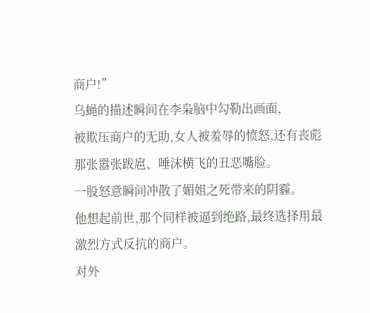商户!”
乌蝇的描述瞬间在李枭脑中勾勒出画面,
被欺压商户的无助,女人被羞辱的愤怒,还有丧彪那张嚣张跋扈、唾沫横飞的丑恶嘴脸。
一股怒意瞬间冲散了媚姐之死带来的阴霾。
他想起前世,那个同样被逼到绝路,最终选择用最激烈方式反抗的商户。
对外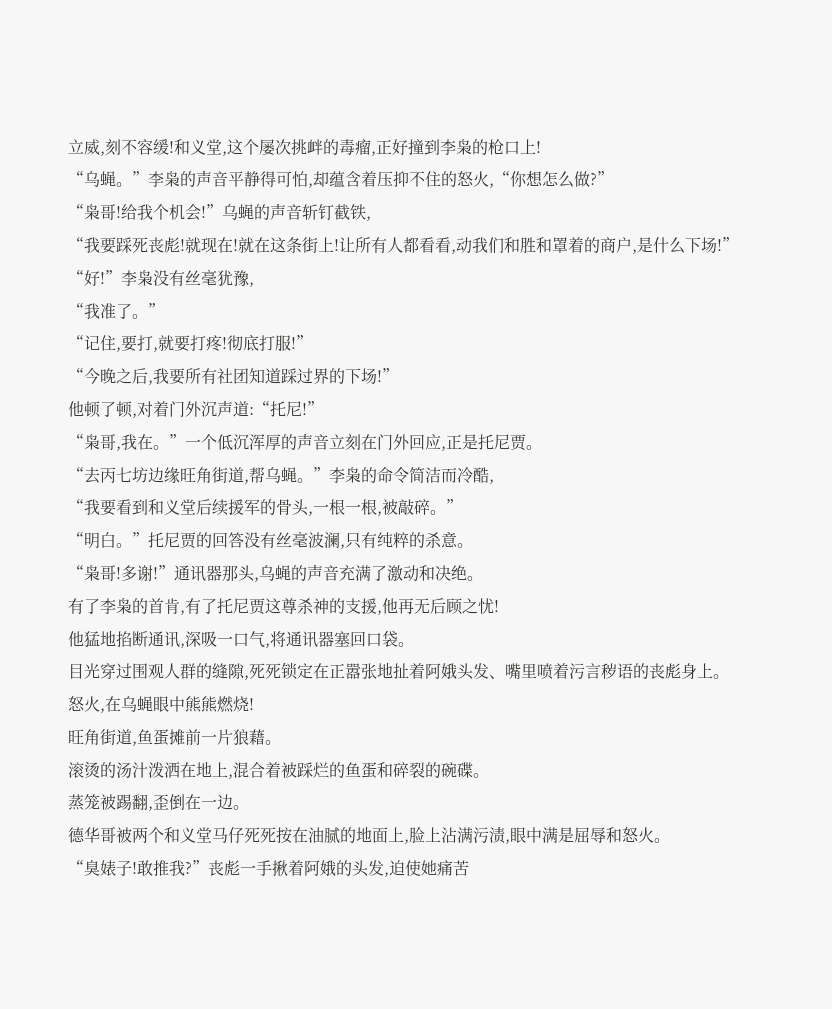立威,刻不容缓!和义堂,这个屡次挑衅的毒瘤,正好撞到李枭的枪口上!
“乌蝇。”李枭的声音平静得可怕,却蕴含着压抑不住的怒火,“你想怎么做?”
“枭哥!给我个机会!”乌蝇的声音斩钉截铁,
“我要踩死丧彪!就现在!就在这条街上!让所有人都看看,动我们和胜和罩着的商户,是什么下场!”
“好!”李枭没有丝毫犹豫,
“我准了。”
“记住,要打,就要打疼!彻底打服!”
“今晚之后,我要所有社团知道踩过界的下场!”
他顿了顿,对着门外沉声道:“托尼!”
“枭哥,我在。”一个低沉浑厚的声音立刻在门外回应,正是托尼贾。
“去丙七坊边缘旺角街道,帮乌蝇。”李枭的命令简洁而冷酷,
“我要看到和义堂后续援军的骨头,一根一根,被敲碎。”
“明白。”托尼贾的回答没有丝毫波澜,只有纯粹的杀意。
“枭哥!多谢!”通讯器那头,乌蝇的声音充满了激动和决绝。
有了李枭的首肯,有了托尼贾这尊杀神的支援,他再无后顾之忧!
他猛地掐断通讯,深吸一口气,将通讯器塞回口袋。
目光穿过围观人群的缝隙,死死锁定在正嚣张地扯着阿娥头发、嘴里喷着污言秽语的丧彪身上。
怒火,在乌蝇眼中熊熊燃烧!
旺角街道,鱼蛋摊前一片狼藉。
滚烫的汤汁泼洒在地上,混合着被踩烂的鱼蛋和碎裂的碗碟。
蒸笼被踢翻,歪倒在一边。
德华哥被两个和义堂马仔死死按在油腻的地面上,脸上沾满污渍,眼中满是屈辱和怒火。
“臭婊子!敢推我?”丧彪一手揪着阿娥的头发,迫使她痛苦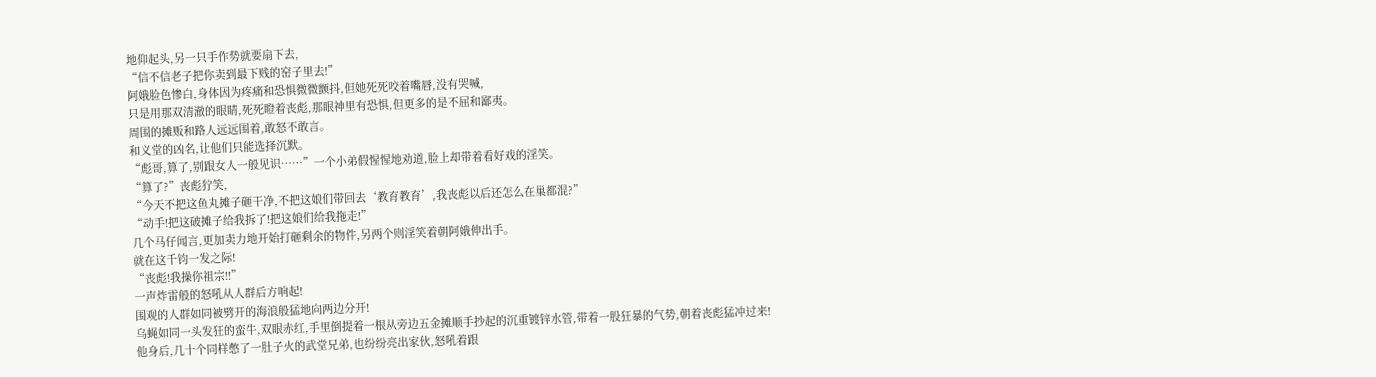地仰起头,另一只手作势就要扇下去,
“信不信老子把你卖到最下贱的窑子里去!”
阿娥脸色惨白,身体因为疼痛和恐惧微微颤抖,但她死死咬着嘴唇,没有哭喊,
只是用那双清澈的眼睛,死死瞪着丧彪,那眼神里有恐惧,但更多的是不屈和鄙夷。
周围的摊贩和路人远远围着,敢怒不敢言。
和义堂的凶名,让他们只能选择沉默。
“彪哥,算了,别跟女人一般见识……”一个小弟假惺惺地劝道,脸上却带着看好戏的淫笑。
“算了?”丧彪狞笑,
“今天不把这鱼丸摊子砸干净,不把这娘们带回去‘教育教育’,我丧彪以后还怎么在巢都混?”
“动手!把这破摊子给我拆了!把这娘们给我拖走!”
几个马仔闻言,更加卖力地开始打砸剩余的物件,另两个则淫笑着朝阿娥伸出手。
就在这千钧一发之际!
“丧彪!我操你祖宗!!”
一声炸雷般的怒吼从人群后方响起!
围观的人群如同被劈开的海浪般猛地向两边分开!
乌蝇如同一头发狂的蛮牛,双眼赤红,手里倒提着一根从旁边五金摊顺手抄起的沉重镀锌水管,带着一股狂暴的气势,朝着丧彪猛冲过来!
他身后,几十个同样憋了一肚子火的武堂兄弟,也纷纷亮出家伙,怒吼着跟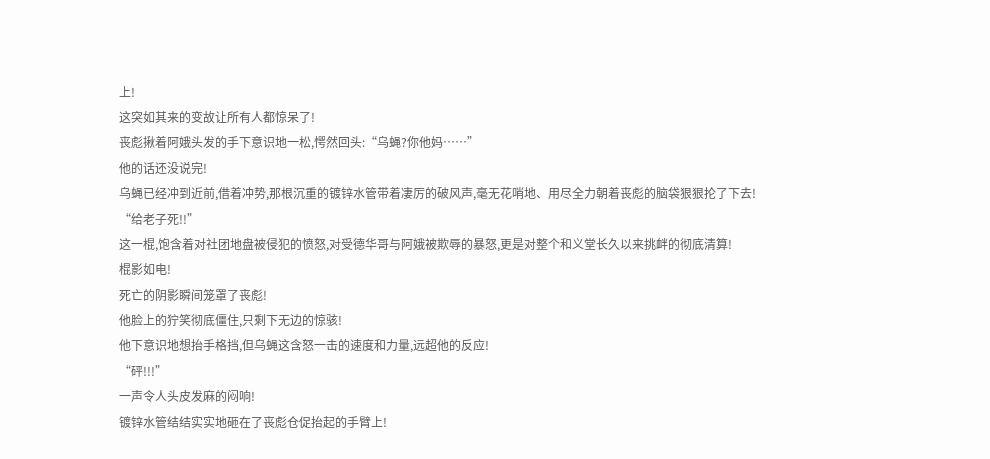上!
这突如其来的变故让所有人都惊呆了!
丧彪揪着阿娥头发的手下意识地一松,愕然回头:“乌蝇?你他妈……”
他的话还没说完!
乌蝇已经冲到近前,借着冲势,那根沉重的镀锌水管带着凄厉的破风声,毫无花哨地、用尽全力朝着丧彪的脑袋狠狠抡了下去!
“给老子死!!”
这一棍,饱含着对社团地盘被侵犯的愤怒,对受德华哥与阿娥被欺辱的暴怒,更是对整个和义堂长久以来挑衅的彻底清算!
棍影如电!
死亡的阴影瞬间笼罩了丧彪!
他脸上的狞笑彻底僵住,只剩下无边的惊骇!
他下意识地想抬手格挡,但乌蝇这含怒一击的速度和力量,远超他的反应!
“砰!!!”
一声令人头皮发麻的闷响!
镀锌水管结结实实地砸在了丧彪仓促抬起的手臂上!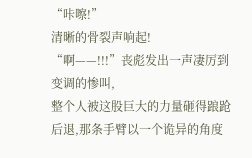“咔嚓!”
清晰的骨裂声响起!
“啊——!!!”丧彪发出一声凄厉到变调的惨叫,
整个人被这股巨大的力量砸得踉跄后退,那条手臂以一个诡异的角度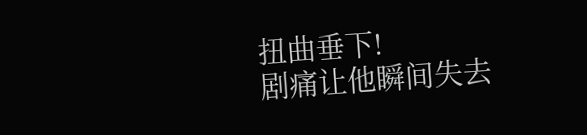扭曲垂下!
剧痛让他瞬间失去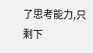了思考能力,只剩下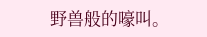野兽般的嚎叫。